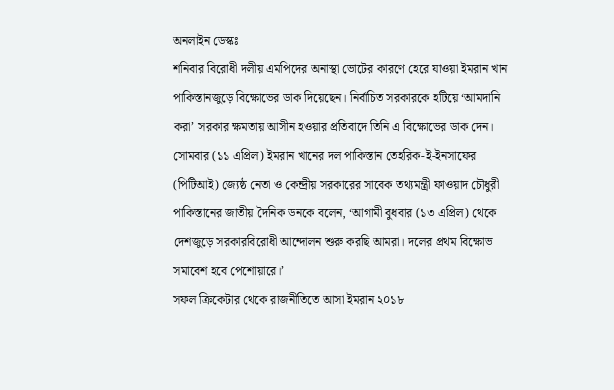অনলাইন ডেস্কঃ
শনিবার বিরোধী দলীয় এমপিদের অনাস্থা ভোটের কারণে হেরে যাওয়া ইমরান খান পাকিস্তানজুড়ে বিক্ষোভের ডাক দিয়েছেন। নির্বাচিত সরকারকে হটিয়ে ‘আমদানি করা’ সরকার ক্ষমতায় আসীন হওয়ার প্রতিবাদে তিনি এ বিক্ষোভের ডাক দেন।
সোমবার (১১ এপ্রিল) ইমরান খানের দল পাকিস্তান তেহরিক-ই-ইনসাফের (পিটিআই) জ্যেষ্ঠ নেতা ও কেন্দ্রীয় সরকারের সাবেক তথ্যমন্ত্রী ফাওয়াদ চৌধুরী পাকিস্তানের জাতীয় দৈনিক ডনকে বলেন, ‘আগামী বুধবার (১৩ এপ্রিল) থেকে দেশজুড়ে সরকারবিরোধী আন্দোলন শুরু করছি আমরা। দলের প্রথম বিক্ষোভ সমাবেশ হবে পেশোয়ারে।’
সফল ক্রিকেটার থেকে রাজনীতিতে আসা ইমরান ২০১৮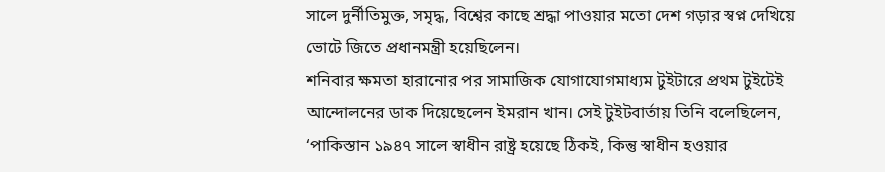সালে দুর্নীতিমুক্ত, সমৃদ্ধ, বিশ্বের কাছে শ্রদ্ধা পাওয়ার মতো দেশ গড়ার স্বপ্ন দেখিয়ে ভোটে জিতে প্রধানমন্ত্রী হয়েছিলেন।
শনিবার ক্ষমতা হারানোর পর সামাজিক যোগাযোগমাধ্যম টুইটারে প্রথম টুইটেই আন্দোলনের ডাক দিয়েছেলেন ইমরান খান। সেই টুইটবার্তায় তিনি বলেছিলেন, ‘পাকিস্তান ১৯৪৭ সালে স্বাধীন রাষ্ট্র হয়েছে ঠিকই, কিন্তু স্বাধীন হওয়ার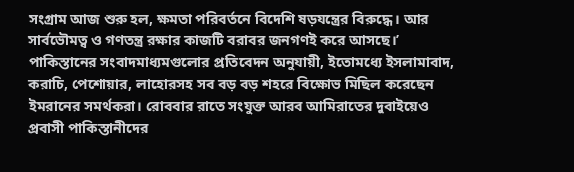সংগ্রাম আজ শুরু হল, ক্ষমতা পরিবর্তনে বিদেশি ষড়যন্ত্রের বিরুদ্ধে। আর সার্বভৌমত্ব ও গণতন্ত্র রক্ষার কাজটি বরাবর জনগণই করে আসছে।’
পাকিস্তানের সংবাদমাধ্যমগুলোর প্রতিবেদন অনুযায়ী, ইতোমধ্যে ইসলামাবাদ, করাচি, পেশোয়ার, লাহোরসহ সব বড় বড় শহরে বিক্ষোভ মিছিল করেছেন ইমরানের সমর্থকরা। রোববার রাতে সংযুক্ত আরব আমিরাতের দুবাইয়েও প্রবাসী পাকিস্তানীদের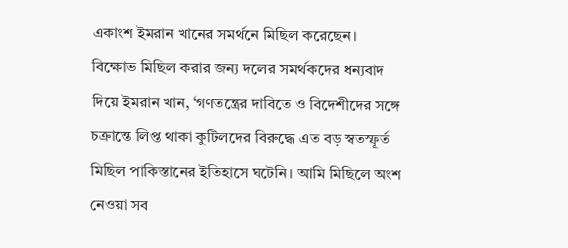একাংশ ইমরান খানের সমর্থনে মিছিল করেছেন।
বিক্ষোভ মিছিল করার জন্য দলের সমর্থকদের ধন্যবাদ দিয়ে ইমরান খান, ‘গণতন্ত্রের দাবিতে ও বিদেশীদের সঙ্গে চক্রান্তে লিপ্ত থাকা কুটিলদের বিরুদ্ধে এত বড় স্বতস্ফূর্ত মিছিল পাকিস্তানের ইতিহাসে ঘটেনি। আমি মিছিলে অংশ নেওয়া সব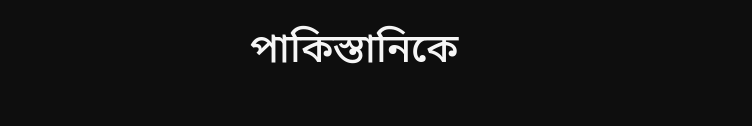পাকিস্তানিকে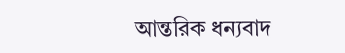আন্তরিক ধন্যবাদ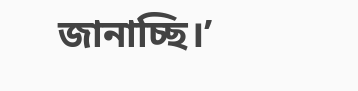জানাচ্ছি।’